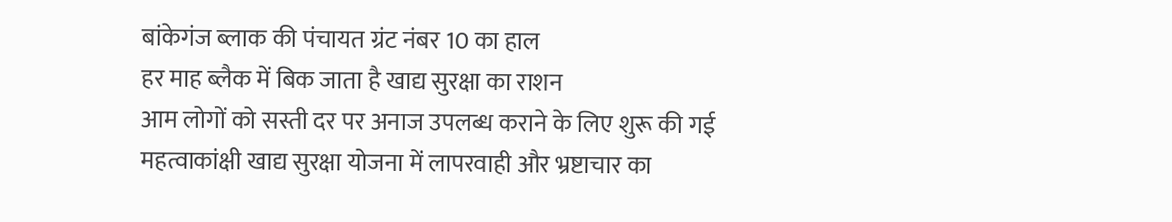बांकेगंज ब्लाक की पंचायत ग्रंट नंबर 10 का हाल
हर माह ब्लैक में बिक जाता है खाद्य सुरक्षा का राशन
आम लोगों को सस्ती दर पर अनाज उपलब्ध कराने के लिए शुरू की गई महत्वाकांक्षी खाद्य सुरक्षा योजना में लापरवाही और भ्रष्टाचार का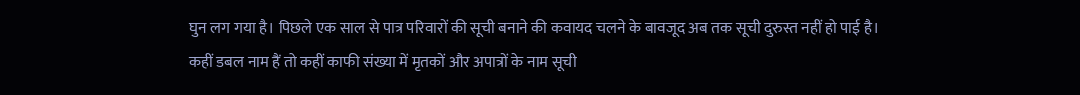घुन लग गया है। पिछले एक साल से पात्र परिवारों की सूची बनाने की कवायद चलने के बावजूद अब तक सूची दुरुस्त नहीं हो पाई है। कहीं डबल नाम हैं तो कहीं काफी संख्या में मृतकों और अपात्रों के नाम सूची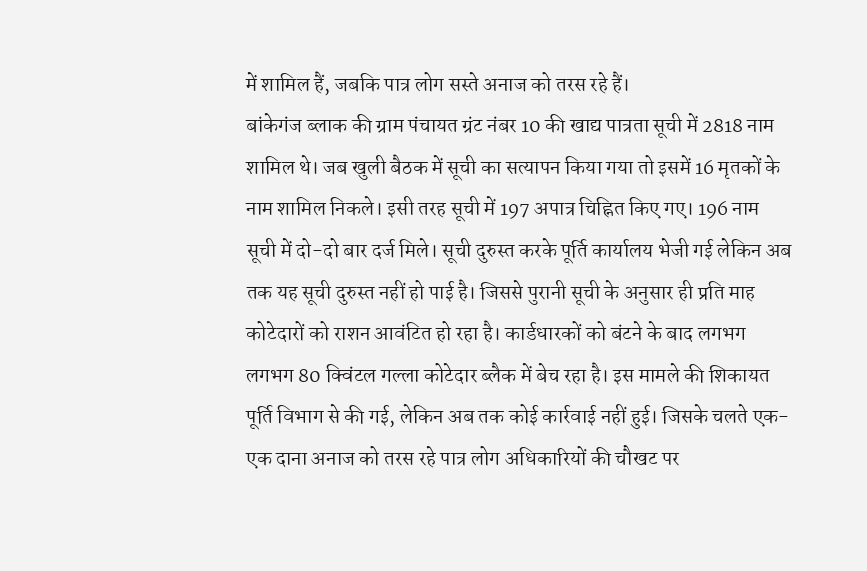में शामिल हैं, जबकि पात्र लोग सस्ते अनाज को तरस रहे हैं।
बांकेगंज ब्लाक की ग्राम पंचायत ग्रंट नंबर 10 की खाद्य पात्रता सूची में 2818 नाम शामिल थे। जब खुली बैठक में सूची का सत्यापन किया गया तो इसमें 16 मृतकों के नाम शामिल निकले। इसी तरह सूची में 197 अपात्र चिह्नित किए गए। 196 नाम सूची में दो-दो बार दर्ज मिले। सूची दुरुस्त करके पूर्ति कार्यालय भेजी गई लेकिन अब तक यह सूची दुरुस्त नहीं हो पाई है। जिससे पुरानी सूची के अनुसार ही प्रति माह कोटेदारों को राशन आवंटित हो रहा है। कार्डधारकों को बंटने के बाद लगभग लगभग 80 क्विंटल गल्ला कोटेदार ब्लैक में बेच रहा है। इस मामले की शिकायत पूर्ति विभाग से की गई, लेकिन अब तक कोई कार्रवाई नहीं हुई। जिसके चलते एक-एक दाना अनाज को तरस रहे पात्र लोग अधिकारियों की चौखट पर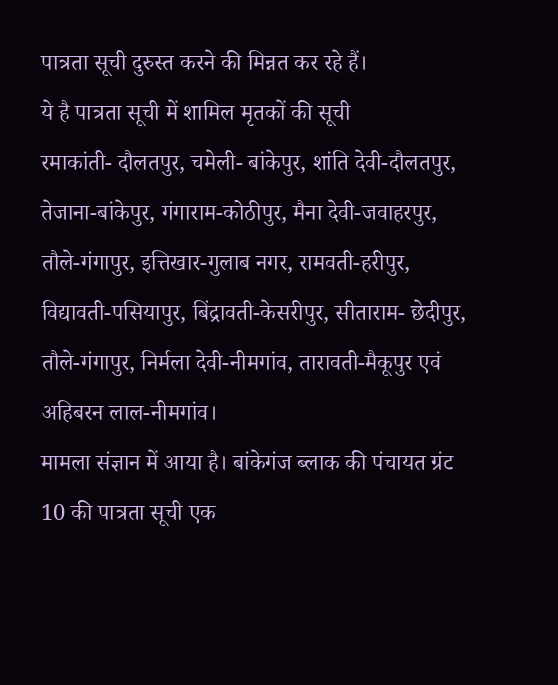पात्रता सूची दुरुस्त करने की मिन्नत कर रहे हैं।
ये है पात्रता सूची में शामिल मृतकों की सूची
रमाकांती- दौलतपुर, चमेली- बांकेपुर, शांति देवी-दौलतपुर, तेजाना-बांकेपुर, गंगाराम-कोठीपुर, मैना देवी-जवाहरपुर, तौले-गंगापुर, इत्तिखार-गुलाब नगर, रामवती-हरीपुर, विद्यावती-पसियापुर, बिंद्रावती-केसरीपुर, सीताराम- छेदीपुर, तौले-गंगापुर, निर्मला देवी-नीमगांव, तारावती-मैकूपुर एवं अहिबरन लाल-नीमगांव।
मामला संज्ञान में आया है। बांकेगंज ब्लाक की पंचायत ग्रंट 10 की पात्रता सूची एक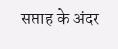सप्ताह के अंदर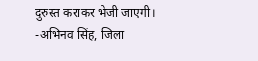दुरुस्त कराकर भेजी जाएगी।
-अभिनव सिंह, जिला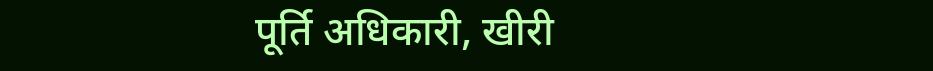पूर्ति अधिकारी, खीरी